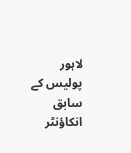لاہور پولیس کے سابق انکاؤنٹر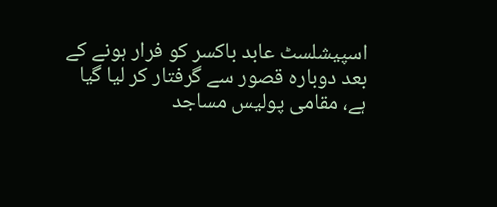اسپیشلسٹ عابد باکسر کو فرار ہونے کے بعد دوبارہ قصور سے گرفتار کر لیا گیا ہے، مقامی پولیس مساجد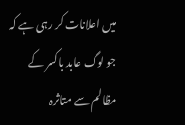میں اعلانات کر رہی ہے کہ جو لوگ عابد باکسر کے مظالم سے متاثرہ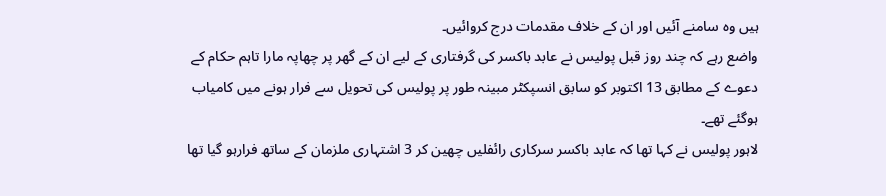ہیں وہ سامنے آئیں اور ان کے خلاف مقدمات درج کروائیں۔
واضع رہے کہ چند روز قبل پولیس نے عابد باکسر کی گرفتاری کے لیے ان کے گھر پر چھاپہ مارا تاہم حکام کے دعوے کے مطابق 13 اکتوبر کو سابق انسپکٹر مبینہ طور پر پولیس کی تحویل سے فرار ہونے میں کامیاب ہوگئے تھے۔
لاہور پولیس نے کہا تھا کہ عابد باکسر سرکاری رائفلیں چھین کر 3 اشتہاری ملزمان کے ساتھ فرارہو گیا تھا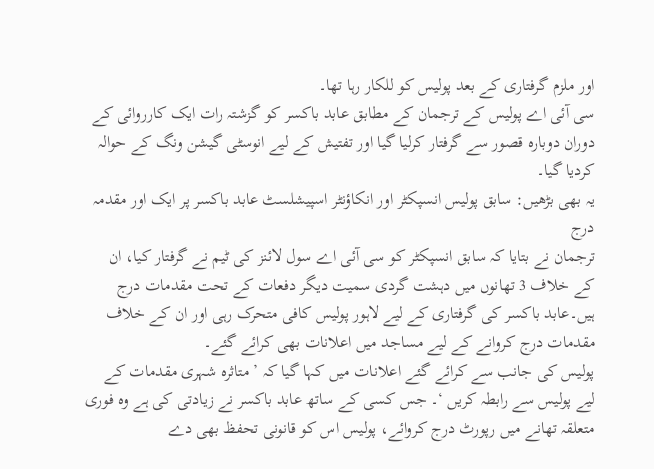اور ملزم گرفتاری کے بعد پولیس کو للکار رہا تھا۔
سی آئی اے پولیس کے ترجمان کے مطابق عابد باکسر کو گزشتہ رات ایک کارروائی کے دوران دوبارہ قصور سے گرفتار کرلیا گیا اور تفتیش کے لیے انوسٹی گیشن ونگ کے حوالہ کردیا گیا۔
یہ بھی بڑھیں: سابق پولیس انسپکٹر اور انکاؤنٹر اسپیشلسٹ عابد باکسر پر ایک اور مقدمہ درج
ترجمان نے بتایا کہ سابق انسپکٹر کو سی آئی اے سول لائنز کی ٹیم نے گرفتار کیا، ان کے خلاف 3 تھانوں میں دہشت گردی سمیت دیگر دفعات کے تحت مقدمات درج ہیں۔عابد باکسر کی گرفتاری کے لیے لاہور پولیس کافی متحرک رہی اور ان کے خلاف مقدمات درج کروانے کے لیے مساجد میں اعلانات بھی کرائے گئے۔
پولیس کی جانب سے کرائے گئے اعلانات میں کہا گیا کہ ’ متاثرہ شہری مقدمات کے لیے پولیس سے رابطہ کریں ‘۔ جس کسی کے ساتھ عابد باکسر نے زیادتی کی ہے وہ فوری متعلقہ تھانے میں رپورٹ درج کروائے، پولیس اس کو قانونی تحفظ بھی دے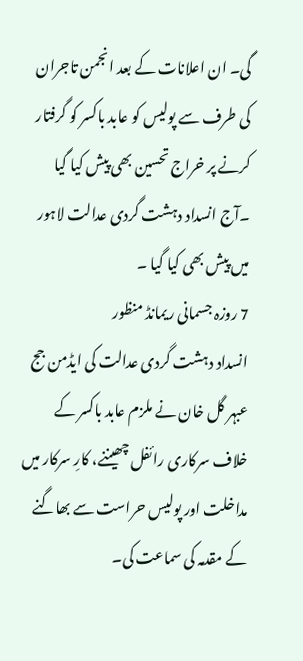گی۔ ان اعلانات کے بعد انجمن تاجران کی طرف سے پولیس کو عابد باکسر کو گرفتار کرنے پر خراج تحسین بھی پیش کیا گیا ۔آج انسداد دہشت گردی عدالت لاہور میں پیش بھی کیا گیا ۔
7 روزہ جسمانی ریمانڈ منظور
انسداد دہشت گردی عدالت کی ایڈمن جج عبہر گل خان نے ملزم عابد باکسر کے خلاف سرکاری رائفل چھیننے، کارِ سرکار میں مداخلت اور پولیس حراست سے بھاگنے کے مقدمہ کی سماعت کی۔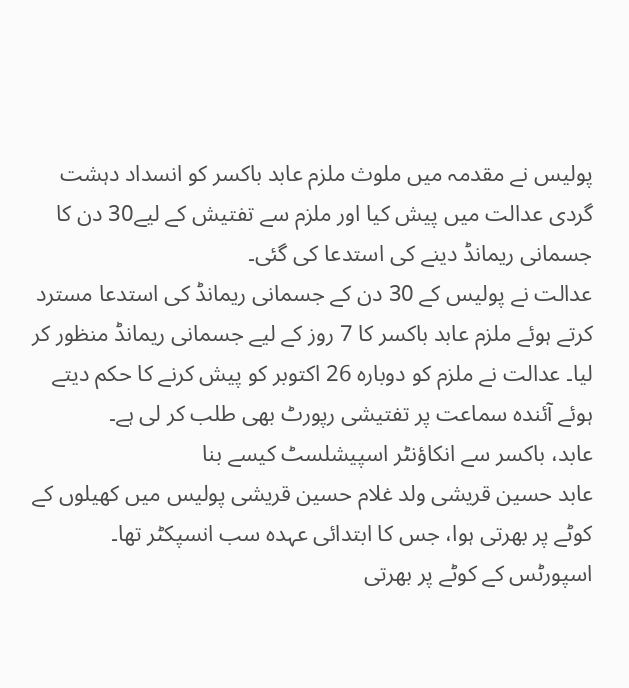پولیس نے مقدمہ میں ملوث ملزم عابد باکسر کو انسداد دہشت گردی عدالت میں پیش کیا اور ملزم سے تفتیش کے لیے30 دن کا جسمانی ریمانڈ دینے کی استدعا کی گئی۔
عدالت نے پولیس کے 30 دن کے جسمانی ریمانڈ کی استدعا مسترد کرتے ہوئے ملزم عابد باکسر کا 7 روز کے لیے جسمانی ریمانڈ منظور کر لیا۔ عدالت نے ملزم کو دوبارہ 26 اکتوبر کو پیش کرنے کا حکم دیتے ہوئے آئندہ سماعت پر تفتیشی رپورٹ بھی طلب کر لی ہے۔
عابد، باکسر سے انکاؤنٹر اسپیشلسٹ کیسے بنا
عابد حسین قریشی ولد غلام حسین قریشی پولیس میں کھیلوں کے کوٹے پر بھرتی ہوا، جس کا ابتدائی عہدہ سب انسپکٹر تھا۔ اسپورٹس کے کوٹے پر بھرتی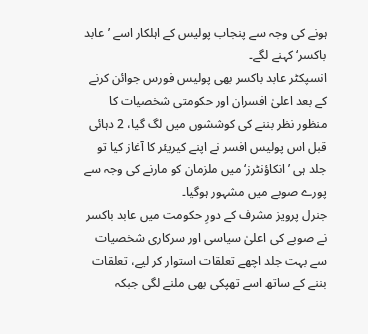ہونے کی وجہ سے پنجاب پولیس کے اہلکار اسے ’عابد باکسر‘ کہنے لگے۔
انسپکٹر عابد باکسر بھی پولیس فورس جوائن کرنے کے بعد اعلیٰ افسران اور حکومتی شخصیات کا منظور نظر بننے کی کوششوں میں لگ گیا، 2 دہائی قبل اس پولیس افسر نے اپنے کیریئر کا آغاز کیا تو جلد ہی ’انکاؤنٹرز‘ میں ملزمان کو مارنے کی وجہ سے پورے صوبے میں مشہور ہوگیا۔
جنرل پرویز مشرف کے دورِ حکومت میں عابد باکسر نے صوبے کی اعلیٰ سیاسی اور سرکاری شخصیات سے بہت جلد اچھے تعلقات استوار کر لیے، تعلقات بننے کے ساتھ اسے تھپکی بھی ملنے لگی جبکہ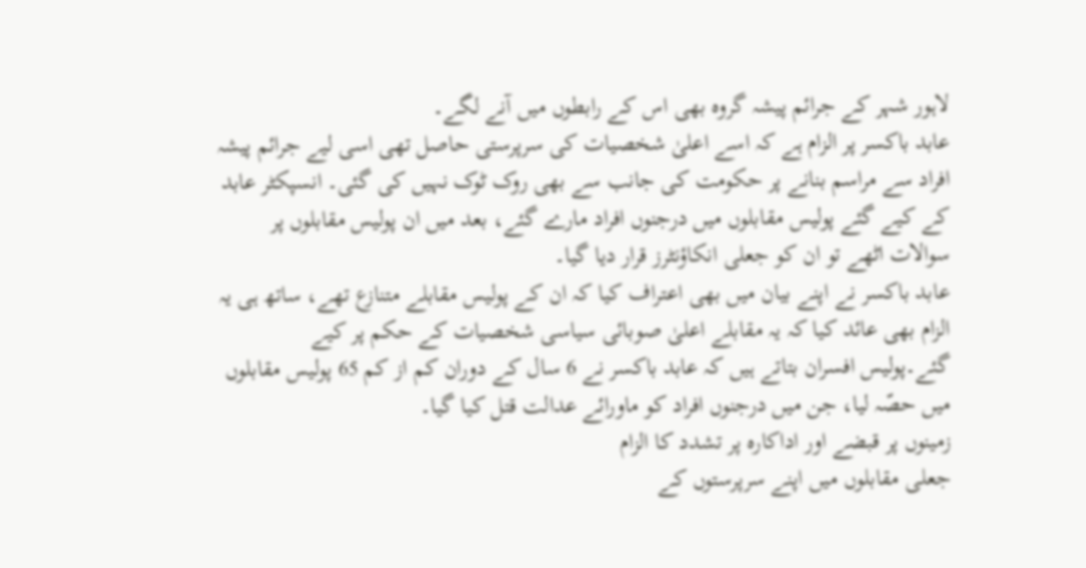لاہور شہر کے جرائم پیشہ گروہ بھی اس کے رابطوں میں آنے لگے۔
عابد باکسر پر الزام ہے کہ اسے اعلیٰ شخصیات کی سرپرستی حاصل تھی اسی لیے جرائم پیشہ افراد سے مراسم بنانے پر حکومت کی جانب سے بھی روک ٹوک نہیں کی گئی۔ انسپکٹر عابد کے کیے گئے پولیس مقابلوں میں درجنوں افراد مارے گئے، بعد میں ان پولیس مقابلوں پر سوالات اٹھے تو ان کو جعلی انکاؤنٹرز قرار دیا گیا۔
عابد باکسر نے اپنے بیان میں بھی اعتراف کیا کہ ان کے پولیس مقابلے متنازع تھے، ساتھ ہی یہ الزام بھی عائد کیا کہ یہ مقابلے اعلیٰ صوبائی سیاسی شخصیات کے حکم پر کیے گئے۔پولیس افسران بتاتے ہیں کہ عابد باکسر نے 6 سال کے دوران کم از کم 65 پولیس مقابلوں میں حصّہ لیا، جن میں درجنوں افراد کو ماورائے عدالت قتل کیا گیا۔
زمینوں پر قبضے اور اداکارہ پر تشدد کا الزام
جعلی مقابلوں میں اپنے سرپرستوں کے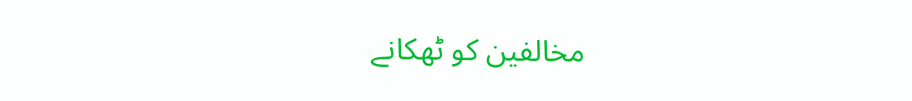مخالفین کو ٹھکانے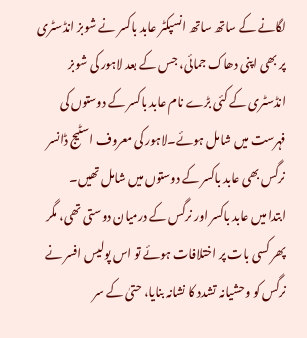لگانے کے ساتھ ساتھ انسپکٹر عابد باکسر نے شوبز انڈسٹری پر بھی اپنی دھاک جمائی، جس کے بعد لاہور کی شوبز انڈسٹری کے کئی بڑے نام عابد باکسر کے دوستوں کی فہرست میں شامل ہوئے۔لاہور کی معروف اسٹیج ڈانسر نرگس بھی عابد باکسر کے دوستوں میں شامل تھیں۔
ابتدا میں عابد باکسر اور نرگس کے درمیان دوستی تھی، مگر پھر کسی بات پر اختلافات ہوئے تو اس پولیس افسر نے نرگس کو وحشیانہ تشدد کا نشانہ بنایا، حتیٰ کے سر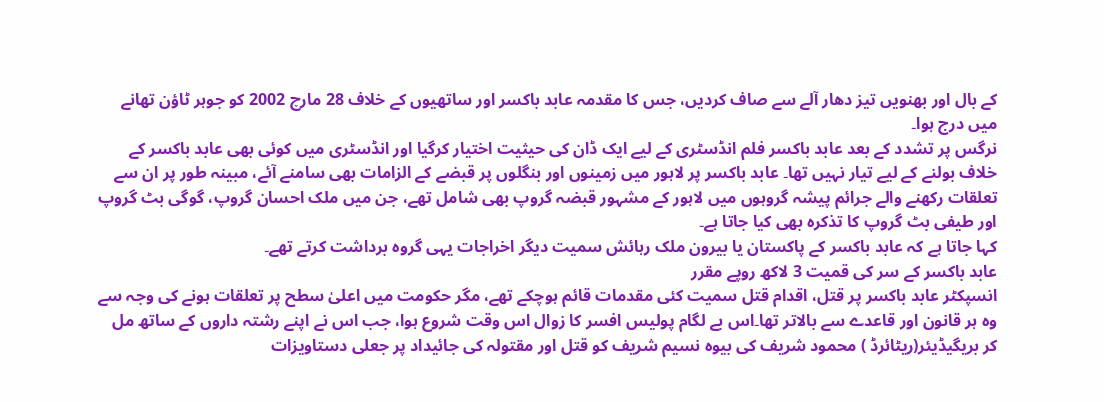کے بال اور بھنویں تیز دھار آلے سے صاف کردیں، جس کا مقدمہ عابد باکسر اور ساتھیوں کے خلاف 28 مارچ 2002 کو جوہر ٹاؤن تھانے میں درج ہوا۔
نرگس پر تشدد کے بعد عابد باکسر فلم انڈسٹری کے لیے ایک ڈان کی حیثیت اختیار کرگیا اور انڈسٹری میں کوئی بھی عابد باکسر کے خلاف بولنے کے لیے تیار نہیں تھا۔ عابد باکسر پر لاہور میں زمینوں اور بنگلوں پر قبضے کے الزامات بھی سامنے آئے، مبینہ طور پر ان سے تعلقات رکھنے والے جرائم پیشہ گروہوں میں لاہور کے مشہور قبضہ گروپ بھی شامل تھے، جن میں ملک احسان گروپ، گوگی بٹ گروپ اور طیفی بٹ گروپ کا تذکرہ بھی کیا جاتا ہے۔
کہا جاتا ہے کہ عابد باکسر کے پاکستان یا بیرون ملک رہائش سمیت دیگر اخراجات یہی گروہ برداشت کرتے تھے۔
عابد باکسر کے سر کی قمیت 3 لاکھ روپے مقرر
انسپکٹر عابد باکسر پر قتل، اقدام قتل سمیت کئی مقدمات قائم ہوچکے تھے، مگر حکومت میں اعلیٰ سطح پر تعلقات ہونے کی وجہ سے وہ ہر قانون اور قاعدے سے بالاتر تھا۔اس بے لگام پولیس افسر کا زوال اس وقت شروع ہوا، جب اس نے اپنے رشتہ داروں کے ساتھ مل کر بریگیڈیئر(ریٹائرڈ ) محمود شریف کی بیوہ نسیم شریف کو قتل اور مقتولہ کی جائیداد پر جعلی دستاویزات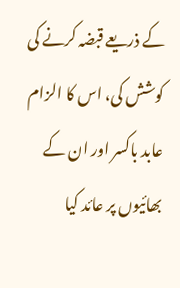کے ذریعے قبضہ کرنے کی کوشش کی، اس کا الزام عابد باکسر اور ان کے بھائیوں پر عائد کیا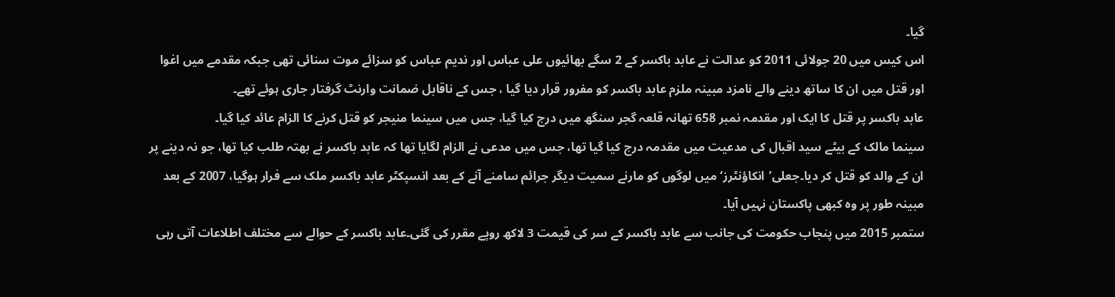گیا۔
اس کیس میں 20 جولائی 2011 کو عدالت نے عابد باکسر کے 2 سگے بھائیوں علی عباس اور ندیم عباس کو سزائے موت سنائی تھی جبکہ مقدمے میں اغوا اور قتل میں ان کا ساتھ دینے والے نامزد مبینہ ملزم عابد باکسر کو مفرور قرار دیا گیا ، جس کے ناقابل ضمانت وارنٹ گرفتار جاری ہوئے تھے۔
عابد باکسر پر قتل کا ایک اور مقدمہ نمبر 658 تھانہ قلعہ گجر سنگھ میں درج کیا گیا، جس میں سینما منیجر کو قتل کرنے کا الزام عائد کیا گیا۔
سینما مالک کے بیٹے سید اقبال کی مدعیت میں مقدمہ درج کیا گیا تھا، جس میں مدعی نے الزام لگایا تھا کہ عابد باکسر نے بھتہ طلب کیا تھا، جو نہ دینے پر ان کے والد کو قتل کر دیا۔جعلی’انکاؤنٹرز‘ میں لوگوں کو مارنے سمیت دیگر جرائم سامنے آنے کے بعد انسپکٹر عابد باکسر ملک سے فرار ہوگیا، 2007 کے بعد مبینہ طور پر وہ کبھی پاکستان نہیں آیا۔
ستمبر 2015 میں پنجاب حکومت کی جانب سے عابد باکسر کے سر کی قیمت 3 لاکھ روپے مقرر کی گئی۔عابد باکسر کے حوالے سے مختلف اطلاعات آتی رہی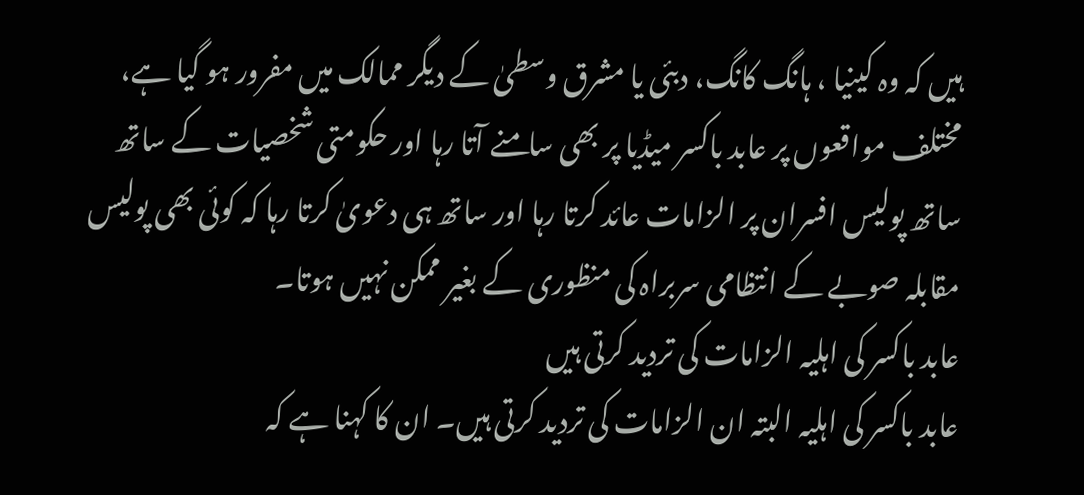ہیں کہ وہ کینیا ، ہانگ کانگ، دبئی یا مشرق وسطیٰ کے دیگر ممالک میں مفرور ہو گیا ہے، مختلف مواقعوں پر عابد باکسر میڈیا پر بھی سامنے آتا رہا اور حکومتی شخصیات کے ساتھ ساتھ پولیس افسران پر الزامات عائد کرتا رہا اور ساتھ ہی دعویٰ کرتا رہا کہ کوئی بھی پولیس مقابلہ صوبے کے انتظامی سربراہ کی منظوری کے بغیر ممکن نہیں ہوتا۔
عابد باکسر کی اہلیہ الزامات کی تردید کرتی ہیں
عابد باکسر کی اہلیہ البتہ ان الزامات کی تردید کرتی ہیں۔ ان کا کہنا ہے کہ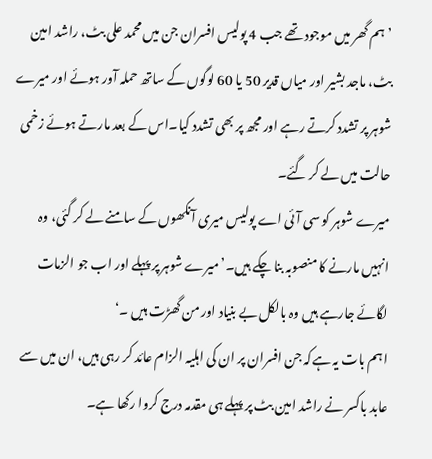’ہم گھر میں موجود تھے جب 4 پولیس افسران جن میں محمد علی بٹ، راشد امین بٹ، ماجد بشیر اور میاں قدیر 50 یا 60 لوگوں کے ساتھ حملہ آور ہوئے اور میرے شوہر پر تشدد کرتے رہے اور مجھ پر بھی تشدد کیا۔اس کے بعد مارتے ہوئے زخمی حالت میں لے کر گئے۔
میرے شوہر کو سی آئی اے پولیس میری آنکھوں کے سامنے لے کر گئی، وہ انہیں مارنے کا منصوبہ بنا چکے ہیں۔’میرے شوہر پر پہلے اور اب جو الزمات لگائے جارہے ہیں وہ بالکل بے بنیاد اور من گھڑت ہیں ۔‘
اہم بات یہ ہےکہ جن افسران پر ان کی اہلیہ الزام عائد کر رہی ہیں، ان میں سے عابد باکسر نے راشد امین بٹ پر پہلے ہی مقدمہ درج کروا رکھا ہے۔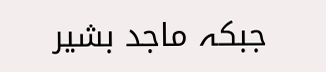جبکہ ماجد بشیر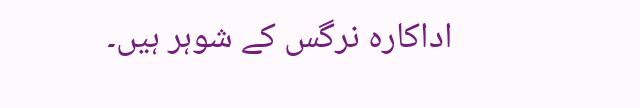اداکارہ نرگس کے شوہر ہیں۔